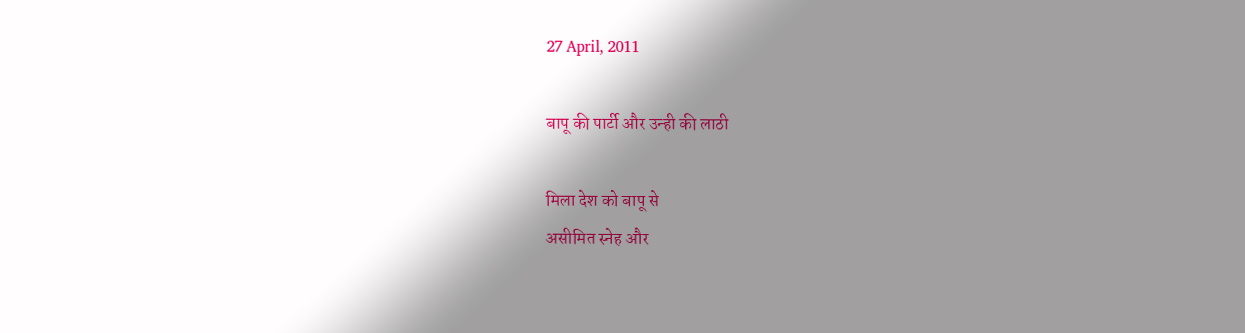27 April, 2011

बापू की पार्टी और उन्ही की लाठी

मिला देश को बापू से
असीमित स्नेह और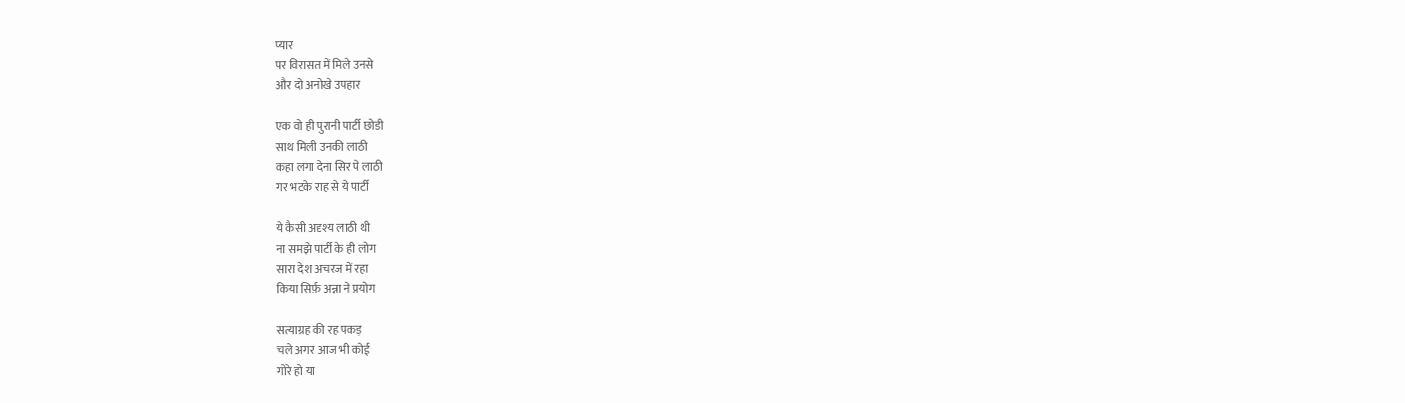प्यार
पर विरासत में मिले उनसे
और दो अनोखे उपहार

एक वो ही पुरानी पार्टी छोडी
साथ मिली उनकी लाठी
कहा लगा देना सिर पे लाठी
गर भटके राह से ये पार्टी

ये कैसी अदृश्य लाठी थी
ना समझे पार्टी के ही लोग
सारा देश अचरज में रहा
किया सिर्फ़ अन्ना ने प्रयोग

सत्याग्रह की रह पकड़
चले अगर आज भी कोई
गोरे हो या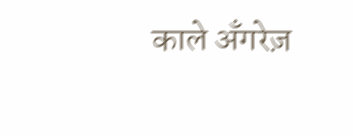काले अँगरेज़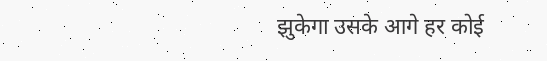झुकेगा उसके आगे हर कोई